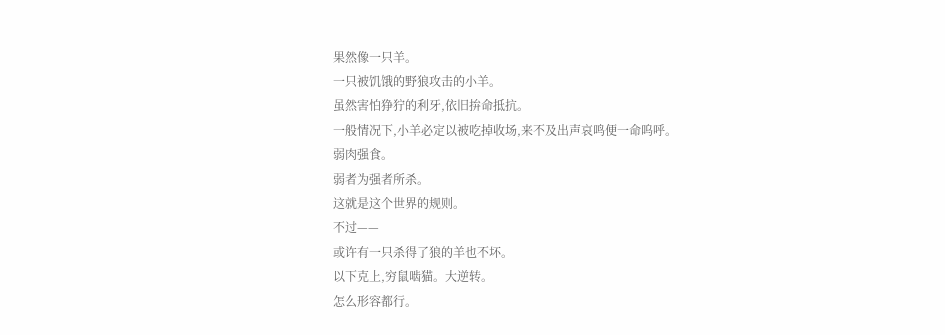果然像一只羊。
一只被饥饿的野狼攻击的小羊。
虽然害怕狰狞的利牙,依旧拚命抵抗。
一般情况下,小羊必定以被吃掉收场,来不及出声哀鸣便一命呜呼。
弱肉强食。
弱者为强者所杀。
这就是这个世界的规则。
不过——
或许有一只杀得了狼的羊也不坏。
以下克上,穷鼠啮猫。大逆转。
怎么形容都行。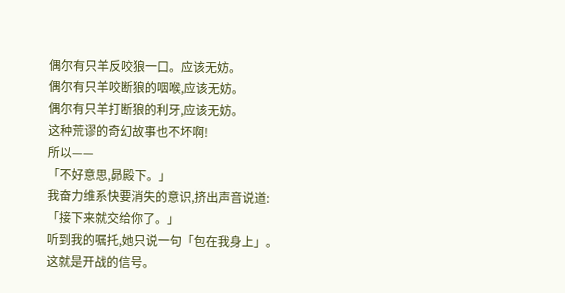偶尔有只羊反咬狼一口。应该无妨。
偶尔有只羊咬断狼的咽喉,应该无妨。
偶尔有只羊打断狼的利牙,应该无妨。
这种荒谬的奇幻故事也不坏啊!
所以——
「不好意思,昴殿下。」
我奋力维系快要消失的意识,挤出声音说道:
「接下来就交给你了。」
听到我的嘱托,她只说一句「包在我身上」。
这就是开战的信号。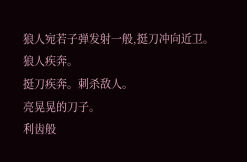狼人宛若子弹发射一般,挺刀冲向近卫。
狼人疾奔。
挺刀疾奔。刺杀敌人。
亮晃晃的刀子。
利齿般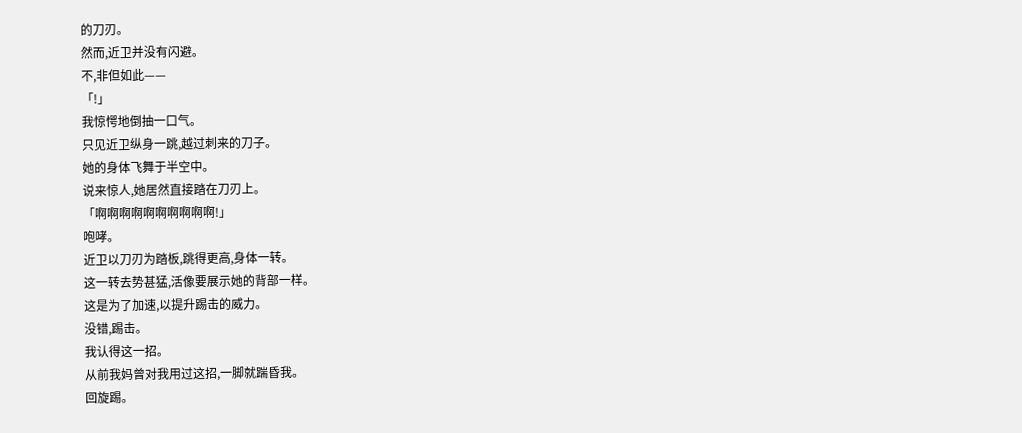的刀刃。
然而,近卫并没有闪避。
不,非但如此——
「!」
我惊愕地倒抽一口气。
只见近卫纵身一跳,越过刺来的刀子。
她的身体飞舞于半空中。
说来惊人,她居然直接踏在刀刃上。
「啊啊啊啊啊啊啊啊啊啊!」
咆哮。
近卫以刀刃为踏板,跳得更高,身体一转。
这一转去势甚猛,活像要展示她的背部一样。
这是为了加速,以提升踢击的威力。
没错,踢击。
我认得这一招。
从前我妈曾对我用过这招,一脚就踹昏我。
回旋踢。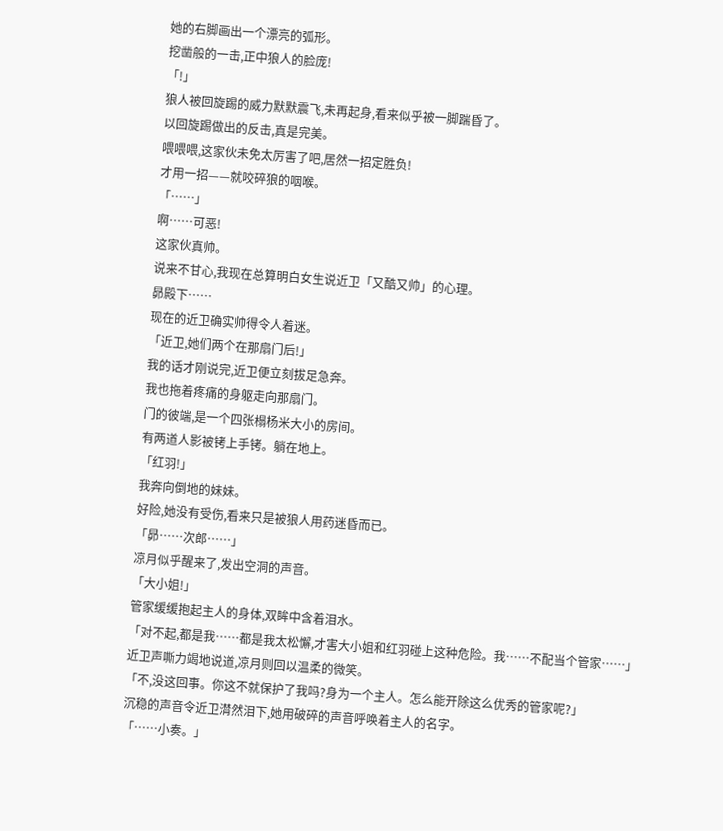她的右脚画出一个漂亮的弧形。
挖凿般的一击,正中狼人的脸庞!
「!」
狼人被回旋踢的威力默默震飞,未再起身,看来似乎被一脚踹昏了。
以回旋踢做出的反击,真是完美。
喂喂喂,这家伙未免太厉害了吧,居然一招定胜负!
才用一招——就咬碎狼的咽喉。
「……」
啊……可恶!
这家伙真帅。
说来不甘心,我现在总算明白女生说近卫「又酷又帅」的心理。
昴殿下……
现在的近卫确实帅得令人着迷。
「近卫,她们两个在那扇门后!」
我的话才刚说完,近卫便立刻拔足急奔。
我也拖着疼痛的身躯走向那扇门。
门的彼端,是一个四张榻杨米大小的房间。
有两道人影被铐上手铐。躺在地上。
「红羽!」
我奔向倒地的妹妹。
好险,她没有受伤,看来只是被狼人用药迷昏而已。
「昴……次郎……」
凉月似乎醒来了,发出空洞的声音。
「大小姐!」
管家缓缓抱起主人的身体,双眸中含着泪水。
「对不起,都是我……都是我太松懈,才害大小姐和红羽碰上这种危险。我……不配当个管家……」
近卫声嘶力竭地说道,凉月则回以温柔的微笑。
「不,没这回事。你这不就保护了我吗?身为一个主人。怎么能开除这么优秀的管家呢?」
沉稳的声音令近卫潸然泪下,她用破碎的声音呼唤着主人的名字。
「……小奏。」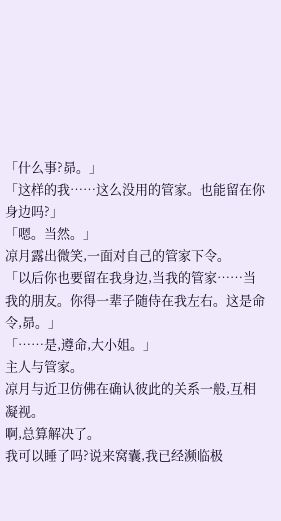「什么事?昴。」
「这样的我……这么没用的管家。也能留在你身边吗?」
「嗯。当然。」
凉月露出微笑,一面对自己的管家下令。
「以后你也要留在我身边,当我的管家……当我的朋友。你得一辈子随侍在我左右。这是命令,昴。」
「……是,遵命,大小姐。」
主人与管家。
凉月与近卫仿佛在确认彼此的关系一般,互相凝视。
啊,总算解决了。
我可以睡了吗?说来窝囊,我已经濒临极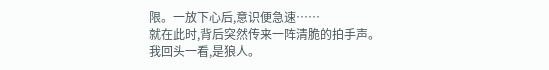限。一放下心后,意识便急速……
就在此时,背后突然传来一阵清脆的拍手声。
我回头一看,是狼人。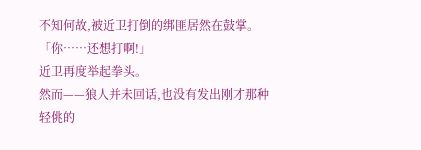不知何故,被近卫打倒的绑匪居然在鼓掌。
「你……还想打啊!」
近卫再度举起拳头。
然而——狼人并未回话,也没有发出刚才那种轻佻的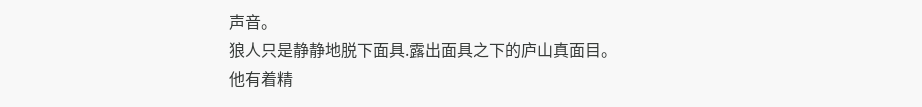声音。
狼人只是静静地脱下面具.露出面具之下的庐山真面目。
他有着精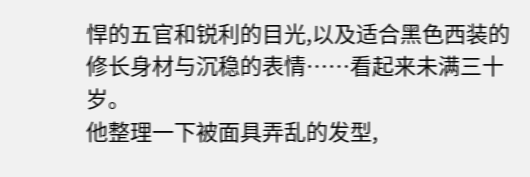悍的五官和锐利的目光,以及适合黑色西装的修长身材与沉稳的表情……看起来未满三十岁。
他整理一下被面具弄乱的发型,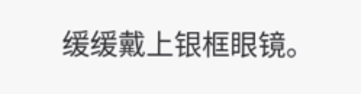缓缓戴上银框眼镜。